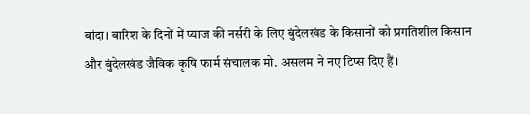बांदा। बारिश के दिनों में प्याज की नर्सरी के लिए बुंदेलखंड के किसानों को प्रगतिशील किसान और बुंदेलखंड जैविक कृषि फार्म संचालक मो. असलम ने नए टिप्स दिए हैं।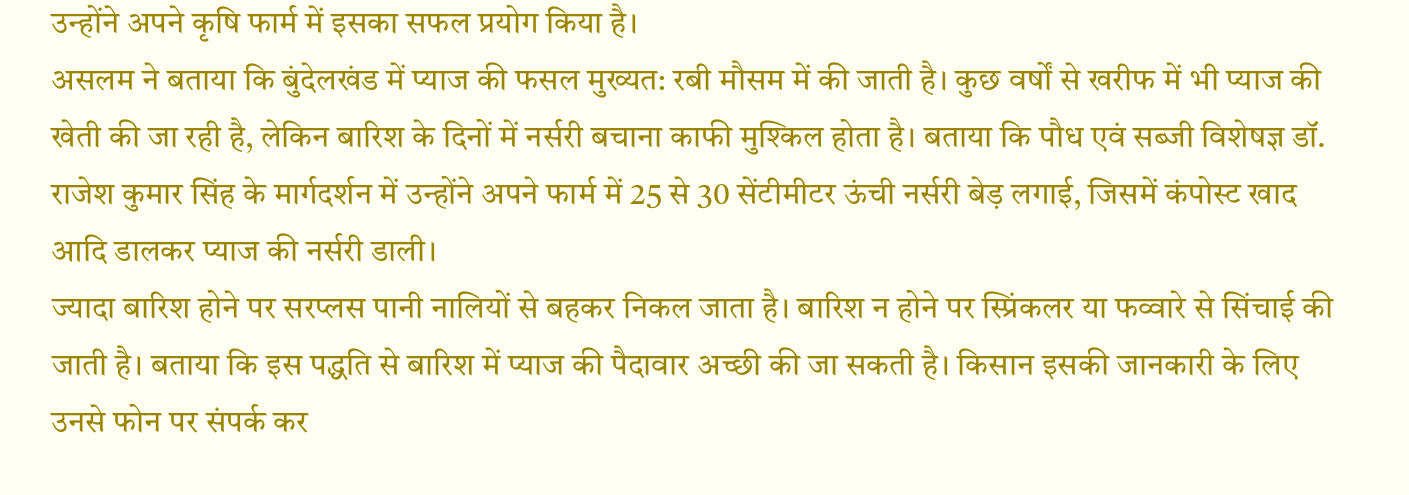उन्होंने अपने कृषि फार्म में इसका सफल प्रयोग किया है।
असलम ने बताया कि बुंदेलखंड में प्याज की फसल मुख्यत: रबी मौसम में की जाती है। कुछ वर्षों से खरीफ में भी प्याज की खेती की जा रही है, लेकिन बारिश के दिनों में नर्सरी बचाना काफी मुश्किल होता है। बताया कि पौध एवं सब्जी विशेषज्ञ डॉ. राजेश कुमार सिंह के मार्गदर्शन में उन्होंने अपने फार्म में 25 से 30 सेंटीमीटर ऊंची नर्सरी बेड़ लगाई, जिसमें कंपोस्ट खाद आदि डालकर प्याज की नर्सरी डाली।
ज्यादा बारिश होने पर सरप्लस पानी नालियों से बहकर निकल जाता है। बारिश न होने पर स्प्रिंकलर या फव्वारे से सिंचाई की जाती है। बताया कि इस पद्धति से बारिश में प्याज की पैदावार अच्छी की जा सकती है। किसान इसकी जानकारी के लिए उनसे फोन पर संपर्क कर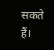सकते हैं।